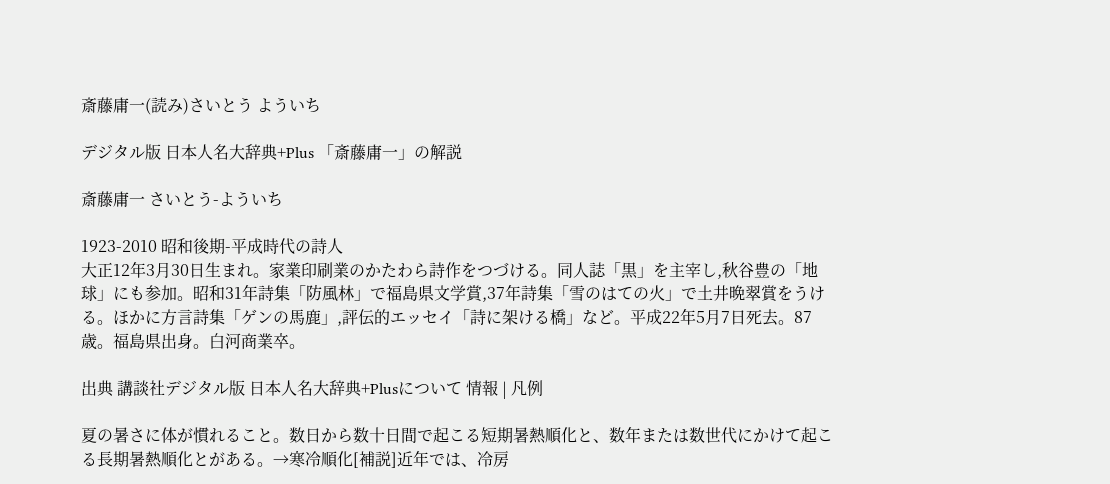斎藤庸一(読み)さいとう よういち

デジタル版 日本人名大辞典+Plus 「斎藤庸一」の解説

斎藤庸一 さいとう-よういち

1923-2010 昭和後期-平成時代の詩人
大正12年3月30日生まれ。家業印刷業のかたわら詩作をつづける。同人誌「黒」を主宰し,秋谷豊の「地球」にも参加。昭和31年詩集「防風林」で福島県文学賞,37年詩集「雪のはての火」で土井晩翠賞をうける。ほかに方言詩集「ゲンの馬鹿」,評伝的エッセイ「詩に架ける橋」など。平成22年5月7日死去。87歳。福島県出身。白河商業卒。

出典 講談社デジタル版 日本人名大辞典+Plusについて 情報 | 凡例

夏の暑さに体が慣れること。数日から数十日間で起こる短期暑熱順化と、数年または数世代にかけて起こる長期暑熱順化とがある。→寒冷順化[補説]近年では、冷房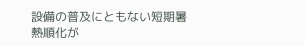設備の普及にともない短期暑熱順化が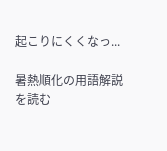起こりにくくなっ...

暑熱順化の用語解説を読む